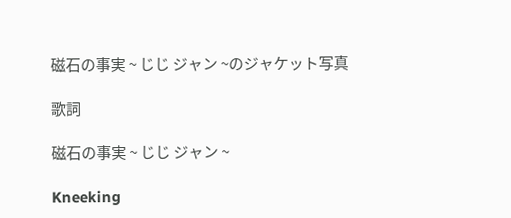磁石の事実 ~ じじ ジャン ~のジャケット写真

歌詞

磁石の事実 ~ じじ ジャン ~

Kneeking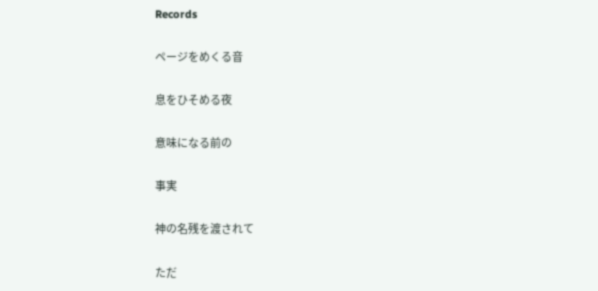Records

ページをめくる音

息をひそめる夜

意味になる前の

事実

神の名残を渡されて

ただ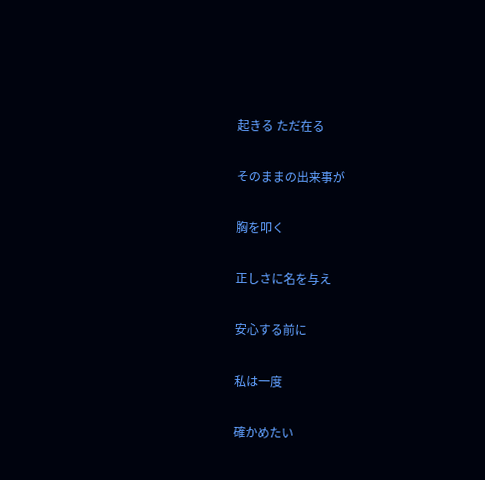起きる ただ在る

そのままの出来事が

胸を叩く

正しさに名を与え

安心する前に

私は一度

確かめたい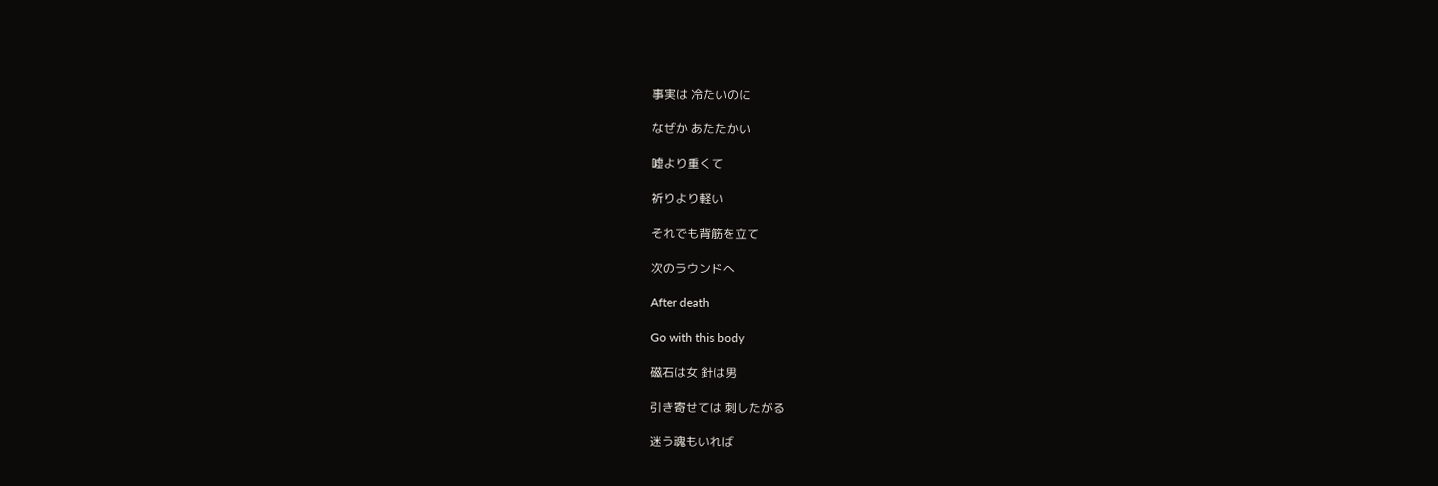事実は 冷たいのに

なぜか あたたかい

嘘より重くて

祈りより軽い

それでも背筋を立て

次のラウンドへ

After death

Go with this body

磁石は女 針は男

引き寄せては 刺したがる

迷う魂もいれば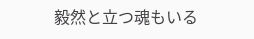毅然と立つ魂もいる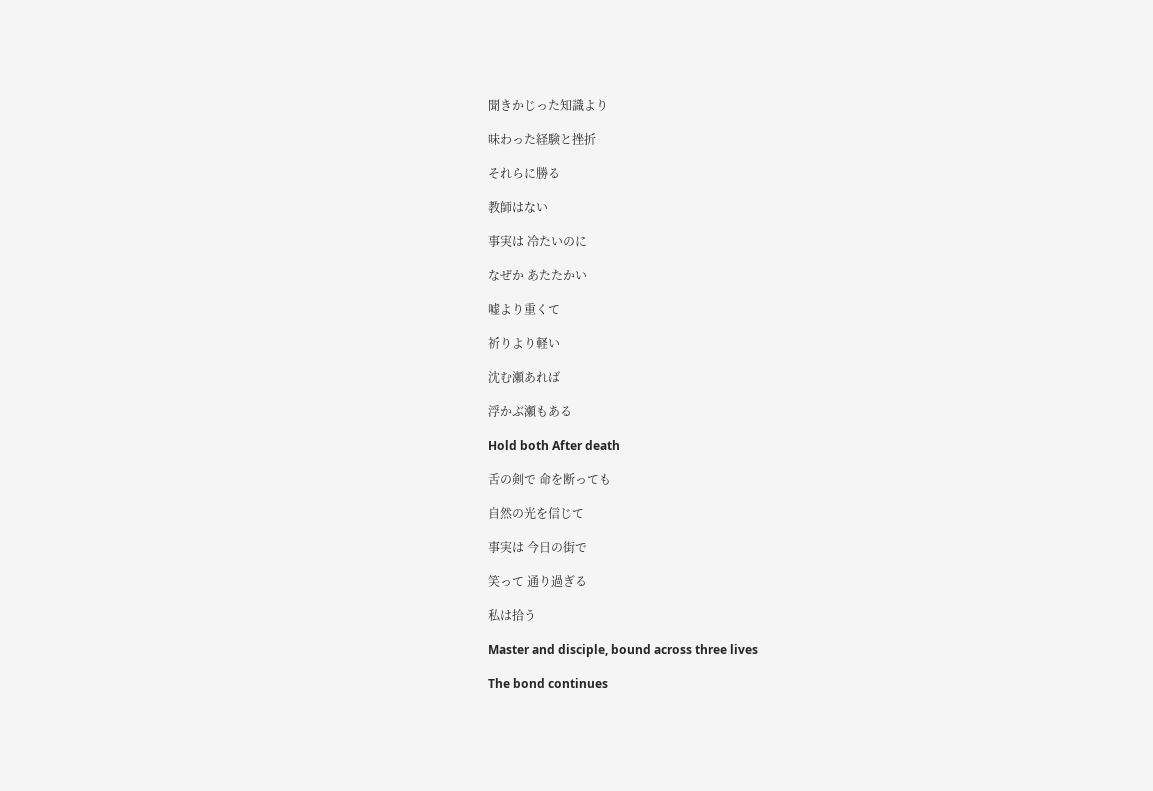聞きかじった知識より

味わった経験と挫折

それらに勝る

教師はない

事実は 冷たいのに

なぜか あたたかい

嘘より重くて

祈りより軽い

沈む瀬あれば

浮かぶ瀬もある

Hold both After death

舌の剣で 命を断っても

自然の光を信じて

事実は 今日の街で

笑って 通り過ぎる

私は拾う

Master and disciple, bound across three lives

The bond continues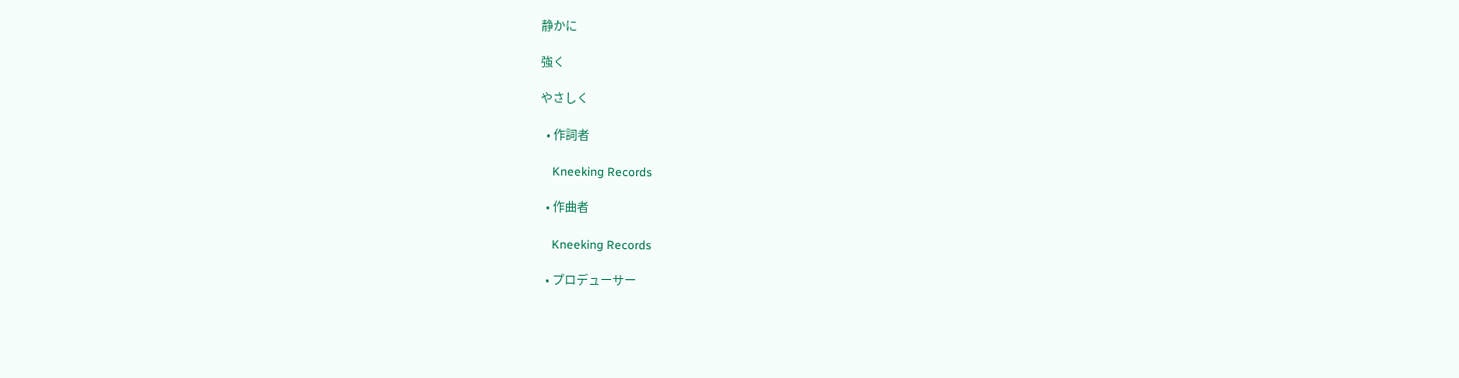静かに

強く

やさしく

  • 作詞者

    Kneeking Records

  • 作曲者

    Kneeking Records

  • プロデューサー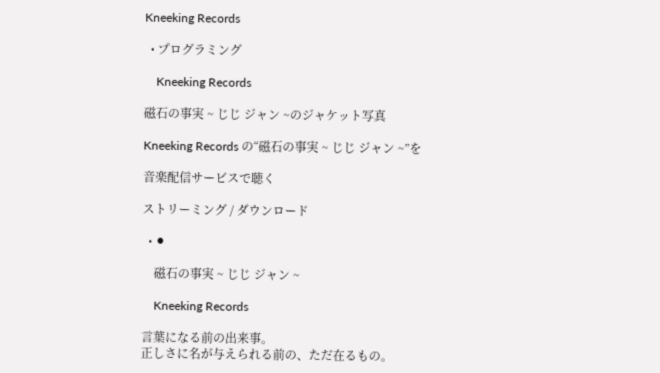Kneeking Records

  • プログラミング

    Kneeking Records

磁石の事実 ~ じじ ジャン ~のジャケット写真

Kneeking Records の“磁石の事実 ~ じじ ジャン ~”を

音楽配信サービスで聴く

ストリーミング / ダウンロード

  • ⚫

    磁石の事実 ~ じじ ジャン ~

    Kneeking Records

言葉になる前の出来事。
正しさに名が与えられる前の、ただ在るもの。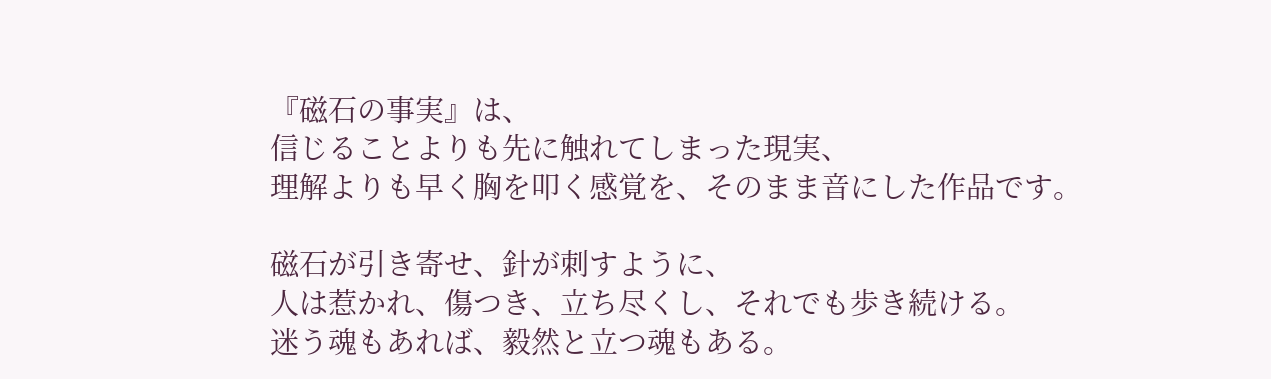『磁石の事実』は、
信じることよりも先に触れてしまった現実、
理解よりも早く胸を叩く感覚を、そのまま音にした作品です。

磁石が引き寄せ、針が刺すように、
人は惹かれ、傷つき、立ち尽くし、それでも歩き続ける。
迷う魂もあれば、毅然と立つ魂もある。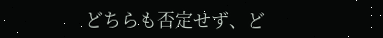どちらも否定せず、ど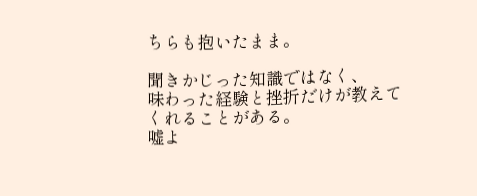ちらも抱いたまま。

聞きかじった知識ではなく、
味わった経験と挫折だけが教えてくれることがある。
嘘よ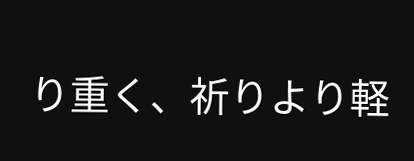り重く、祈りより軽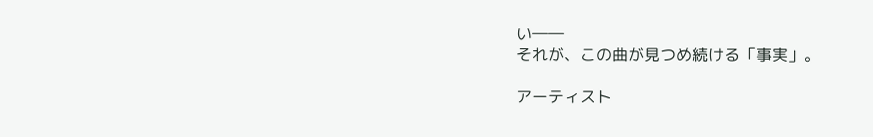い――
それが、この曲が見つめ続ける「事実」。

アーティスト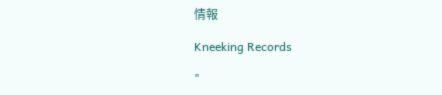情報

Kneeking Records

"